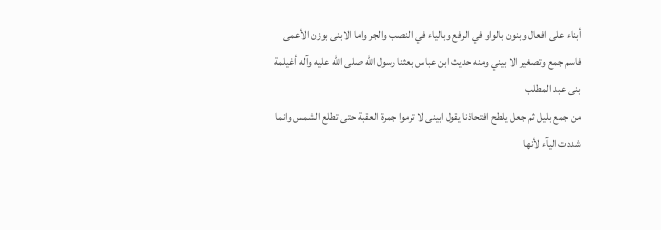أبناء على افعال وبنون بالواو في الرفع وبالياء في النصب والجر واما الابنى بوزن الأعمى
فاسم جمع وتصغير الا بيني ومنه حديث ابن عباس بعثنا رسول الله صلى الله عليه وآله أغيلمة بنى عبد المطلب
من جمع بليل ثم جعل يلطح افتحاذنا يقول ابينى لا ترموا جمرة العقبة حتى تطلع الشمس وانما
شددت اليآء لأنها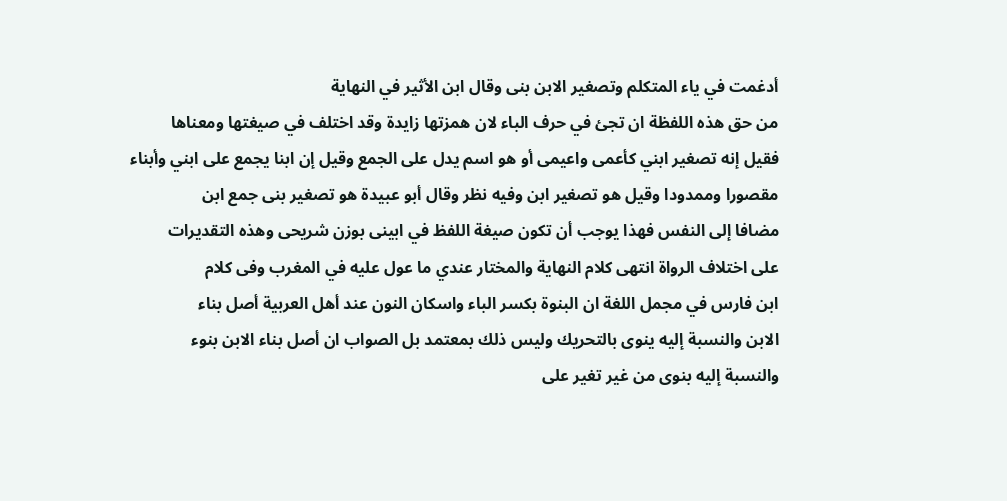أدغمت في ياء المتكلم وتصغير الابن بنى وقال ابن الأثير في النهاية
من حق هذه اللفظة ان تجئ في حرف الباء لان همزتها زايدة وقد اختلف في صيغتها ومعناها
فقيل إنه تصغير ابني كأعمى واعيمى أو هو اسم يدل على الجمع وقيل إن ابنا يجمع على ابني وأبناء
مقصورا وممدودا وقيل هو تصغير ابن وفيه نظر وقال أبو عبيدة هو تصغير بنى جمع ابن
مضافا إلى النفس فهذا يوجب أن تكون صيغة اللفظ في ابينى بوزن شريحى وهذه التقديرات
على اختلاف الرواة انتهى كلام النهاية والمختار عندي ما عول عليه في المغرب وفى كلام
ابن فارس في مجمل اللغة ان البنوة بكسر الباء واسكان النون عند أهل العربية أصل بناء
الابن والنسبة إليه ينوى بالتحريك وليس ذلك بمعتمد بل الصواب ان أصل بناء الابن بنوء
والنسبة إليه بنوى من غير تغير على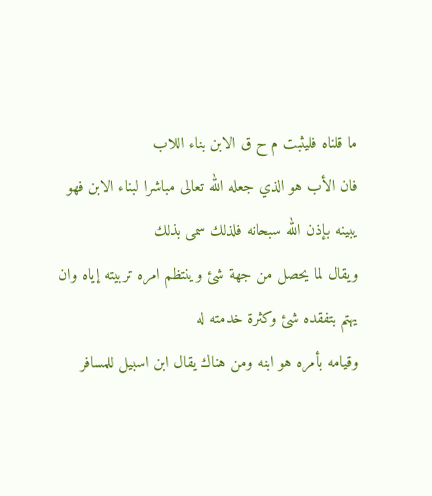ما قلناه فليثبت م ح ق الابن بناء اللاب
فان الأب هو الذي جعله الله تعالى مباشرا لبناء الابن فهو يبينه بإذن الله سبحانه فلذلك سمى بذلك
ويقال لما يحصل من جهة شئ وينتظم امره تربيته إياه وان يهتم بتفقده شئ وكثرة خدمته له
وقيامه بأمره هو ابنه ومن هناك يقال ابن اسبيل للمسافر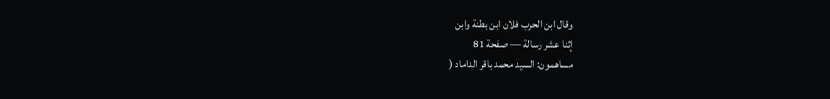وقال ابن الحرب فلان ابن بطنة وابن
إثنا عشر رسالة — صفحة 81
مساهمون: السيد محمد باقر الداماد (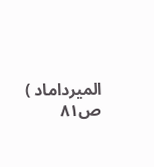الميرداماد )
ص٨١